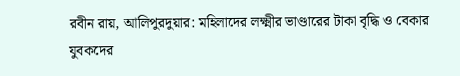রবীন রায়, আলিপুরদুয়ার: মহিলাদের লক্ষ্মীর ভাণ্ডারের টাকা বৃদ্ধি ও বেকার যুবকদের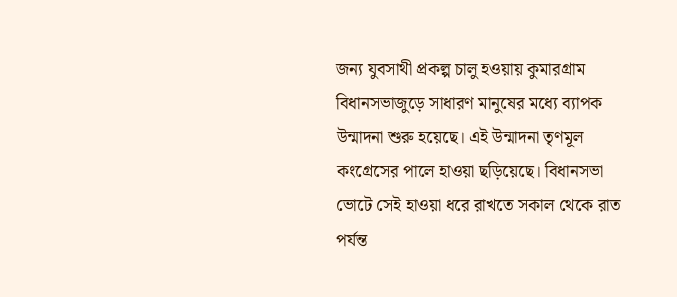জন্য যুবসাথী প্রকল্প চালু হওয়ায় কুমারগ্রাম বিধানসভাজুড়ে সাধারণ মানুষের মধ্যে ব্যাপক উন্মাদনা শুরু হয়েছে। এই উন্মাদনা তৃণমূল কংগ্রেসের পালে হাওয়া ছড়িয়েছে। বিধানসভা ভোটে সেই হাওয়া ধরে রাখতে সকাল থেকে রাত পর্যন্ত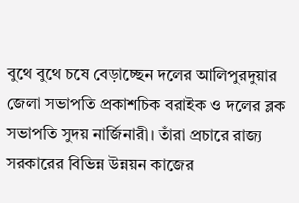বুথে বুথে চষে বেড়াচ্ছেন দলের আলিপুরদুয়ার জেলা সভাপতি প্রকাশচিক বরাইক ও দলের ব্লক সভাপতি সুদয় নার্জিনারী। তাঁরা প্রচারে রাজ্য সরকারের বিভিন্ন উন্নয়ন কাজের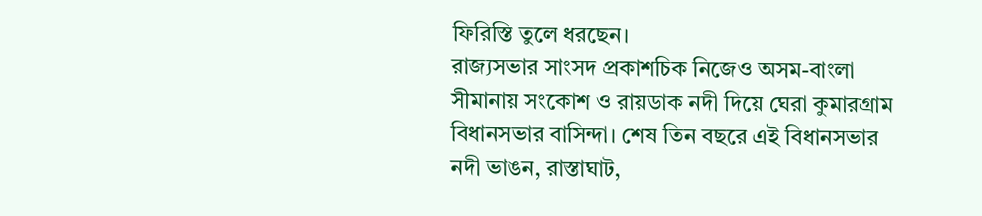ফিরিস্তি তুলে ধরছেন।
রাজ্যসভার সাংসদ প্রকাশচিক নিজেও অসম-বাংলা সীমানায় সংকোশ ও রায়ডাক নদী দিয়ে ঘেরা কুমারগ্রাম বিধানসভার বাসিন্দা। শেষ তিন বছরে এই বিধানসভার নদী ভাঙন, রাস্তাঘাট,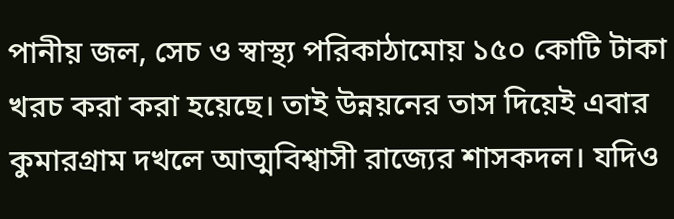পানীয় জল, সেচ ও স্বাস্থ্য পরিকাঠামোয় ১৫০ কোটি টাকা খরচ করা করা হয়েছে। তাই উন্নয়নের তাস দিয়েই এবার কুমারগ্রাম দখলে আত্মবিশ্বাসী রাজ্যের শাসকদল। যদিও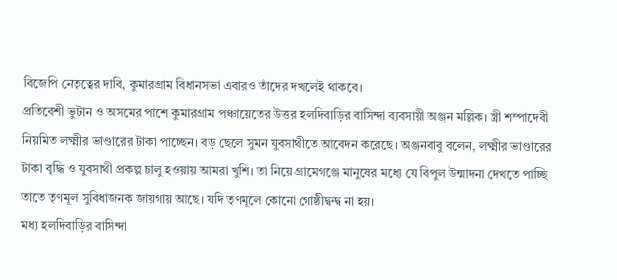বিজেপি নেতৃত্বের দাবি, কুমারগ্রাম বিধানসভা এবারও তাঁদের দখলেই থাকবে।
প্রতিবেশী ভুটান ও অসমের পাশে কুমারগ্রাম পঞ্চায়েতের উত্তর হলদিবাড়ির বাসিন্দা ব্যবসায়ী অঞ্জন মল্লিক। স্ত্রী শম্পাদেবী নিয়মিত লক্ষ্মীর ভাণ্ডারের টাকা পাচ্ছেন। বড় ছেলে সুমন যুবসাথীতে আবেদন করেছে। অঞ্জনবাবু বলেন, লক্ষ্মীর ভাণ্ডারের টাকা বৃদ্ধি ও যুবসাথী প্রকল্প চালু হওয়ায় আমরা খুশি। তা নিয়ে গ্রামেগঞ্জে মানুষের মধ্যে যে বিপুল উন্মাদনা দেখতে পাচ্ছি তাতে তৃণমূল সুবিধাজনক জায়গায় আছে। যদি তৃণমূলে কোনো গোষ্ঠীদ্বন্দ্ব না হয়।
মধ্য হলদিবাড়ির বাসিন্দা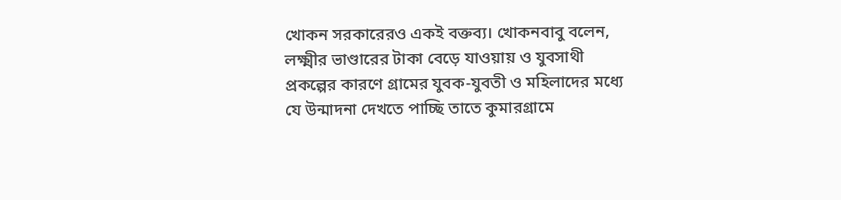খোকন সরকারেরও একই বক্তব্য। খোকনবাবু বলেন, লক্ষ্মীর ভাণ্ডারের টাকা বেড়ে যাওয়ায় ও যুবসাথী প্রকল্পের কারণে গ্রামের যুবক-যুবতী ও মহিলাদের মধ্যে যে উন্মাদনা দেখতে পাচ্ছি তাতে কুমারগ্রামে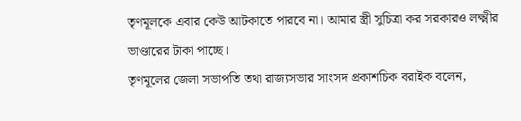তৃণমূলকে এবার কেউ আটকাতে পারবে না। আমার স্ত্রী সুচিত্রা কর সরকারও লক্ষ্মীর ভাণ্ডারের টাকা পাচ্ছে।
তৃণমূলের জেলা সভাপতি তথা রাজ্যসভার সাংসদ প্রকাশচিক বরাইক বলেন,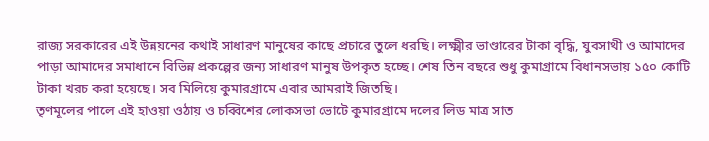রাজ্য সরকারের এই উন্নয়নের কথাই সাধারণ মানুষের কাছে প্রচারে তুলে ধরছি। লক্ষ্মীর ভাণ্ডারের টাকা বৃদ্ধি, যুবসাথী ও আমাদের পাড়া আমাদের সমাধানে বিভিন্ন প্রকল্পের জন্য সাধারণ মানুষ উপকৃত হচ্ছে। শেষ তিন বছরে শুধু কুমাগ্রামে বিধানসভায় ১৫০ কোটি টাকা খরচ করা হয়েছে। সব মিলিয়ে কুমারগ্রামে এবার আমরাই জিতছি।
তৃণমূলের পালে এই হাওয়া ওঠায় ও চব্বিশের লোকসভা ভোটে কুমারগ্রামে দলের লিড মাত্র সাত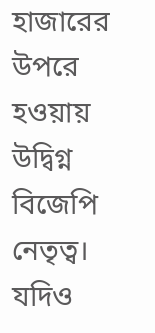হাজারের উপরে হওয়ায় উদ্বিগ্ন বিজেপি নেতৃত্ব। যদিও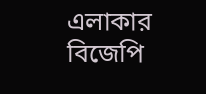এলাকার বিজেপি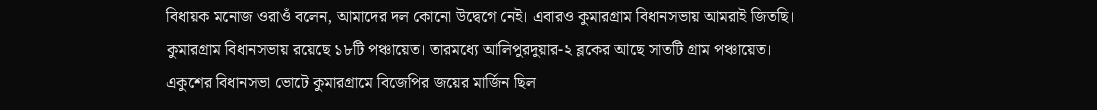বিধায়ক মনোজ ওরাওঁ বলেন, আমাদের দল কোনো উদ্বেগে নেই। এবারও কুমারগ্রাম বিধানসভায় আমরাই জিতছি।
কুমারগ্রাম বিধানসভায় রয়েছে ১৮টি পঞ্চায়েত। তারমধ্যে আলিপুরদুয়ার-২ ব্লকের আছে সাতটি গ্রাম পঞ্চায়েত। একুশের বিধানসভা ভোটে কুমারগ্রামে বিজেপির জয়ের মার্জিন ছিল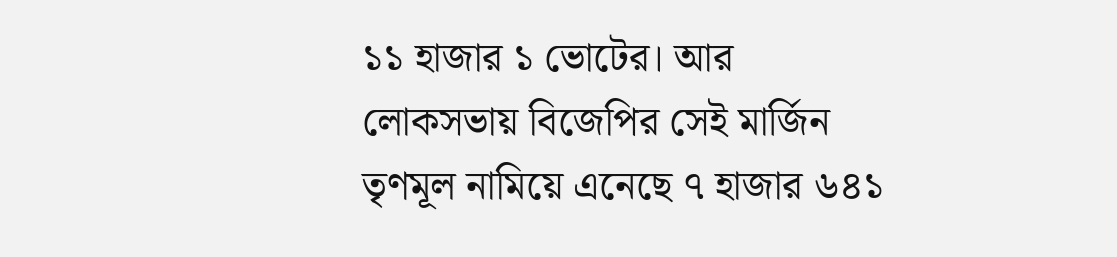১১ হাজার ১ ভোটের। আর লোকসভায় বিজেপির সেই মার্জিন তৃণমূল নামিয়ে এনেছে ৭ হাজার ৬৪১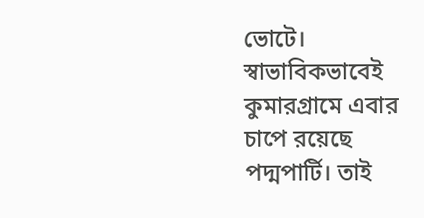ভোটে। স্বাভাবিকভাবেই কুমারগ্রামে এবার চাপে রয়েছে পদ্মপার্টি। তাই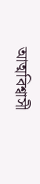আত্মবিশ্বাসী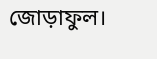জোড়াফুল।